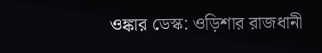ওঙ্কার ডেস্ক: ওড়িশার রাজধানী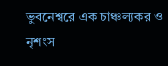ভুবনেশ্বরে এক চাঞ্চল্যকর ও নৃশংস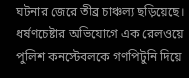ঘটনার জেরে তীব্র চাঞ্চল্য ছড়িয়েছে। ধর্ষণচেষ্টার অভিযোগে এক রেলওয়ে পুলিশ কনস্টেবলকে গণপিটুনি দিয়ে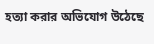হত্যা করার অভিযোগ উঠেছে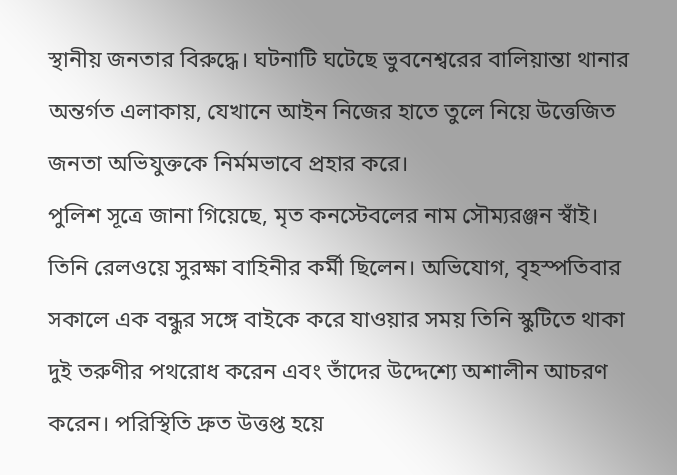স্থানীয় জনতার বিরুদ্ধে। ঘটনাটি ঘটেছে ভুবনেশ্বরের বালিয়ান্তা থানার অন্তর্গত এলাকায়, যেখানে আইন নিজের হাতে তুলে নিয়ে উত্তেজিত জনতা অভিযুক্তকে নির্মমভাবে প্রহার করে।
পুলিশ সূত্রে জানা গিয়েছে, মৃত কনস্টেবলের নাম সৌম্যরঞ্জন স্বাঁই। তিনি রেলওয়ে সুরক্ষা বাহিনীর কর্মী ছিলেন। অভিযোগ, বৃহস্পতিবার সকালে এক বন্ধুর সঙ্গে বাইকে করে যাওয়ার সময় তিনি স্কুটিতে থাকা দুই তরুণীর পথরোধ করেন এবং তাঁদের উদ্দেশ্যে অশালীন আচরণ করেন। পরিস্থিতি দ্রুত উত্তপ্ত হয়ে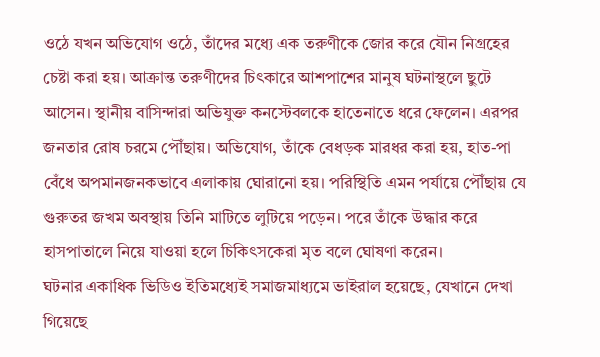ওঠে যখন অভিযোগ ওঠে, তাঁদের মধ্যে এক তরুণীকে জোর করে যৌন নিগ্রহের চেষ্টা করা হয়। আক্রান্ত তরুণীদের চিৎকারে আশপাশের মানুষ ঘটনাস্থলে ছুটে আসেন। স্থানীয় বাসিন্দারা অভিযুক্ত কনস্টেবলকে হাতেনাতে ধরে ফেলেন। এরপর জনতার রোষ চরমে পৌঁছায়। অভিযোগ, তাঁকে বেধড়ক মারধর করা হয়, হাত-পা বেঁধে অপমানজনকভাবে এলাকায় ঘোরানো হয়। পরিস্থিতি এমন পর্যায়ে পৌঁছায় যে গুরুতর জখম অবস্থায় তিনি মাটিতে লুটিয়ে পড়েন। পরে তাঁকে উদ্ধার করে হাসপাতালে নিয়ে যাওয়া হলে চিকিৎসকেরা মৃত বলে ঘোষণা করেন।
ঘটনার একাধিক ভিডিও ইতিমধ্যেই সমাজমাধ্যমে ভাইরাল হয়েছে, যেখানে দেখা গিয়েছে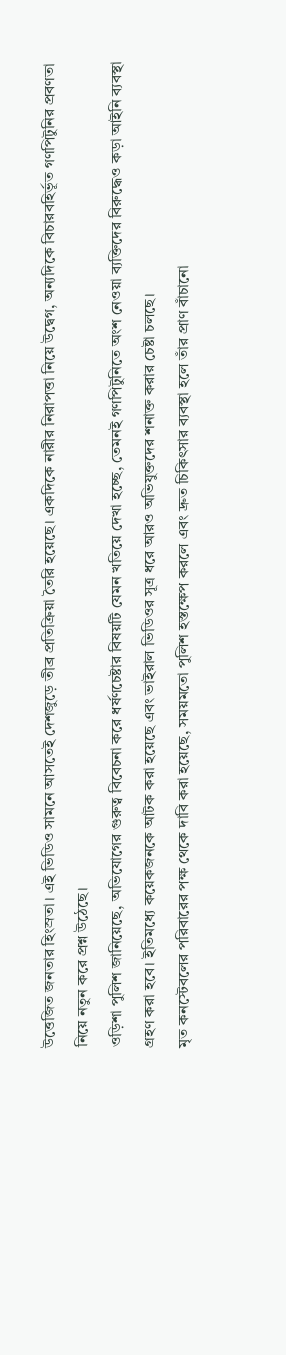উত্তেজিত জনতার হিংস্রতা। এই ভিডিও সামনে আসতেই দেশজুড়ে তীব্র প্রতিক্রিয়া তৈরি হয়েছে। একদিকে নারীর নিরাপত্তা নিয়ে উদ্বেগ, অন্যদিকে বিচারবহির্ভূত গণপিটুনির প্রবণতা নিয়ে নতুন করে প্রশ্ন উঠেছে।
ওড়িশা পুলিশ জানিয়েছে, অভিযোগের গুরুত্ব বিবেচনা করে ধর্ষণচেষ্টার বিষয়টি যেমন খতিয়ে দেখা হচ্ছে, তেমনই গণপিটুনিতে অংশ নেওয়া ব্যক্তিদের বিরুদ্ধেও কড়া আইনি ব্যবস্থা গ্রহণ করা হবে। ইতিমধ্যে কয়েকজনকে আটক করা হয়েছে এবং ভাইরাল ভিডিওর সূত্র ধরে আরও অভিযুক্তদের শনাক্ত করার চেষ্টা চলছে।
মৃত কনস্টেবলের পরিবারের পক্ষ থেকে দাবি করা হয়েছে, সময়মতো পুলিশ হস্তক্ষেপ করলে এবং দ্রুত চিকিৎসার ব্যবস্থা হলে তাঁর প্রাণ বাঁচানো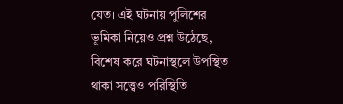যেত। এই ঘটনায় পুলিশের ভূমিকা নিয়েও প্রশ্ন উঠেছে, বিশেষ করে ঘটনাস্থলে উপস্থিত থাকা সত্ত্বেও পরিস্থিতি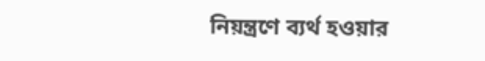নিয়ন্ত্রণে ব্যর্থ হওয়ার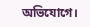অভিযোগে।